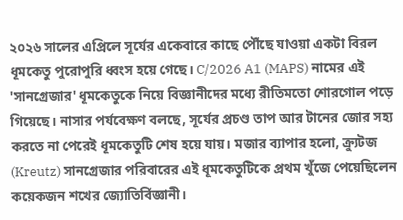২০২৬ সালের এপ্রিলে সূর্যের একেবারে কাছে পৌঁছে যাওয়া একটা বিরল ধূমকেতু পুরোপুরি ধ্বংস হয়ে গেছে। C/2026 A1 (MAPS) নামের এই 'সানগ্রেজার' ধূমকেতুকে নিয়ে বিজ্ঞানীদের মধ্যে রীতিমতো শোরগোল পড়ে গিয়েছে। নাসার পর্যবেক্ষণ বলছে, সূর্যের প্রচণ্ড তাপ আর টানের জোর সহ্য করতে না পেরেই ধূমকেতুটি শেষ হয়ে যায়। মজার ব্যাপার হলো, ক্র্যুটজ (Kreutz) সানগ্রেজার পরিবারের এই ধূমকেতুটিকে প্রথম খুঁজে পেয়েছিলেন কয়েকজন শখের জ্যোতির্বিজ্ঞানী।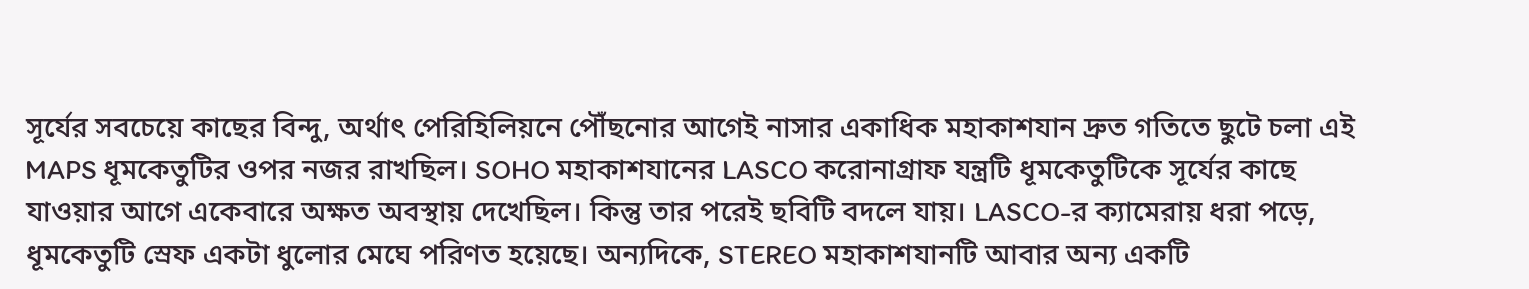সূর্যের সবচেয়ে কাছের বিন্দু, অর্থাৎ পেরিহিলিয়নে পৌঁছনোর আগেই নাসার একাধিক মহাকাশযান দ্রুত গতিতে ছুটে চলা এই MAPS ধূমকেতুটির ওপর নজর রাখছিল। SOHO মহাকাশযানের LASCO করোনাগ্রাফ যন্ত্রটি ধূমকেতুটিকে সূর্যের কাছে যাওয়ার আগে একেবারে অক্ষত অবস্থায় দেখেছিল। কিন্তু তার পরেই ছবিটি বদলে যায়। LASCO-র ক্যামেরায় ধরা পড়ে, ধূমকেতুটি স্রেফ একটা ধুলোর মেঘে পরিণত হয়েছে। অন্যদিকে, STEREO মহাকাশযানটি আবার অন্য একটি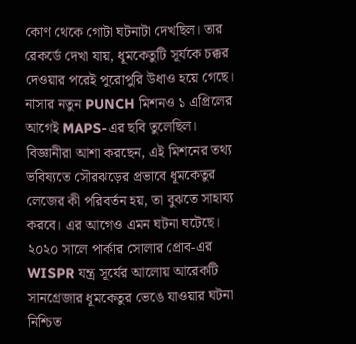কোণ থেকে গোটা ঘটনাটা দেখছিল। তার রেকর্ডে দেখা যায়, ধূমকেতুটি সূর্যকে চক্কর দেওয়ার পরেই পুরোপুরি উধাও হয়ে গেছে।
নাসার নতুন PUNCH মিশনও ১ এপ্রিলের আগেই MAPS-এর ছবি তুলেছিল। বিজ্ঞানীরা আশা করছেন, এই মিশনের তথ্য ভবিষ্যতে সৌরঝড়ের প্রভাবে ধূমকেতুর লেজের কী পরিবর্তন হয়, তা বুঝতে সাহায্য করবে। এর আগেও এমন ঘটনা ঘটেছে। ২০২০ সালে পার্কার সোলার প্রোব-এর WISPR যন্ত্র সূর্যের আলোয় আরেকটি সানগ্রেজার ধূমকেতুর ভেঙে যাওয়ার ঘটনা নিশ্চিত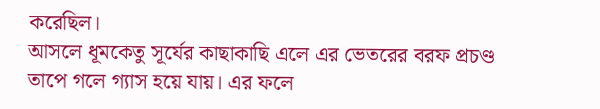করেছিল।
আসলে ধূমকেতু সূর্যের কাছাকাছি এলে এর ভেতরের বরফ প্রচণ্ড তাপে গলে গ্যাস হয়ে যায়। এর ফলে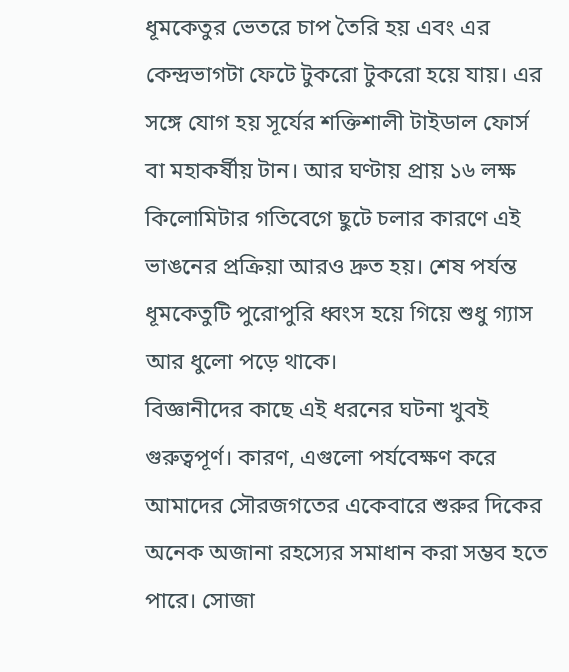ধূমকেতুর ভেতরে চাপ তৈরি হয় এবং এর কেন্দ্রভাগটা ফেটে টুকরো টুকরো হয়ে যায়। এর সঙ্গে যোগ হয় সূর্যের শক্তিশালী টাইডাল ফোর্স বা মহাকর্ষীয় টান। আর ঘণ্টায় প্রায় ১৬ লক্ষ কিলোমিটার গতিবেগে ছুটে চলার কারণে এই ভাঙনের প্রক্রিয়া আরও দ্রুত হয়। শেষ পর্যন্ত ধূমকেতুটি পুরোপুরি ধ্বংস হয়ে গিয়ে শুধু গ্যাস আর ধুলো পড়ে থাকে।
বিজ্ঞানীদের কাছে এই ধরনের ঘটনা খুবই গুরুত্বপূর্ণ। কারণ, এগুলো পর্যবেক্ষণ করে আমাদের সৌরজগতের একেবারে শুরুর দিকের অনেক অজানা রহস্যের সমাধান করা সম্ভব হতে পারে। সোজা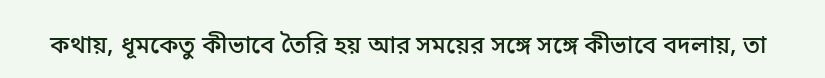কথায়, ধূমকেতু কীভাবে তৈরি হয় আর সময়ের সঙ্গে সঙ্গে কীভাবে বদলায়, তা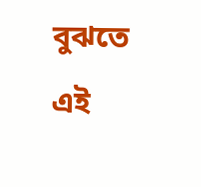বুঝতে এই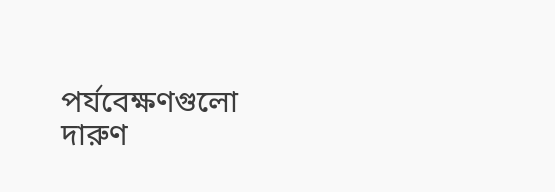পর্যবেক্ষণগুলো দারুণ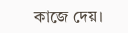কাজে দেয়।